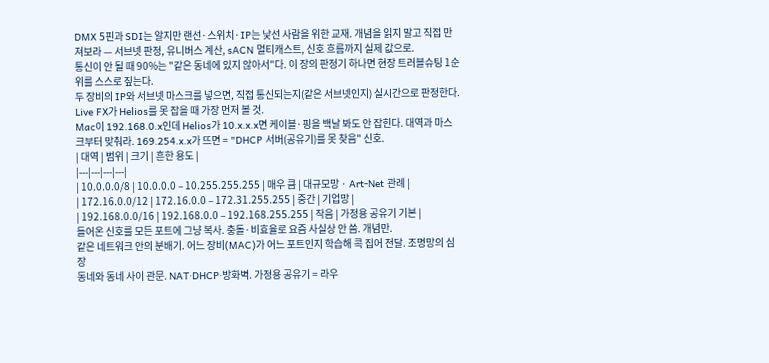DMX 5핀과 SDI는 알지만 랜선·스위치·IP는 낯선 사람을 위한 교재. 개념을 읽지 말고 직접 만져보라 — 서브넷 판정, 유니버스 계산, sACN 멀티캐스트, 신호 흐름까지 실제 값으로.
통신이 안 될 때 90%는 "같은 동네에 있지 않아서"다. 이 장의 판정기 하나면 현장 트러블슈팅 1순위를 스스로 짚는다.
두 장비의 IP와 서브넷 마스크를 넣으면, 직접 통신되는지(같은 서브넷인지) 실시간으로 판정한다. Live FX가 Helios를 못 잡을 때 가장 먼저 볼 것.
Mac이 192.168.0.x인데 Helios가 10.x.x.x면 케이블·핑을 백날 봐도 안 잡힌다. 대역과 마스크부터 맞춰라. 169.254.x.x가 뜨면 = "DHCP 서버(공유기)를 못 찾음" 신호.
| 대역 | 범위 | 크기 | 흔한 용도 |
|---|---|---|---|
| 10.0.0.0/8 | 10.0.0.0 – 10.255.255.255 | 매우 큼 | 대규모망 · Art-Net 관례 |
| 172.16.0.0/12 | 172.16.0.0 – 172.31.255.255 | 중간 | 기업망 |
| 192.168.0.0/16 | 192.168.0.0 – 192.168.255.255 | 작음 | 가정용 공유기 기본 |
들어온 신호를 모든 포트에 그냥 복사. 충돌·비효율로 요즘 사실상 안 씀. 개념만.
같은 네트워크 안의 분배기. 어느 장비(MAC)가 어느 포트인지 학습해 콕 집어 전달. 조명망의 심장
동네와 동네 사이 관문. NAT·DHCP·방화벽. 가정용 공유기 = 라우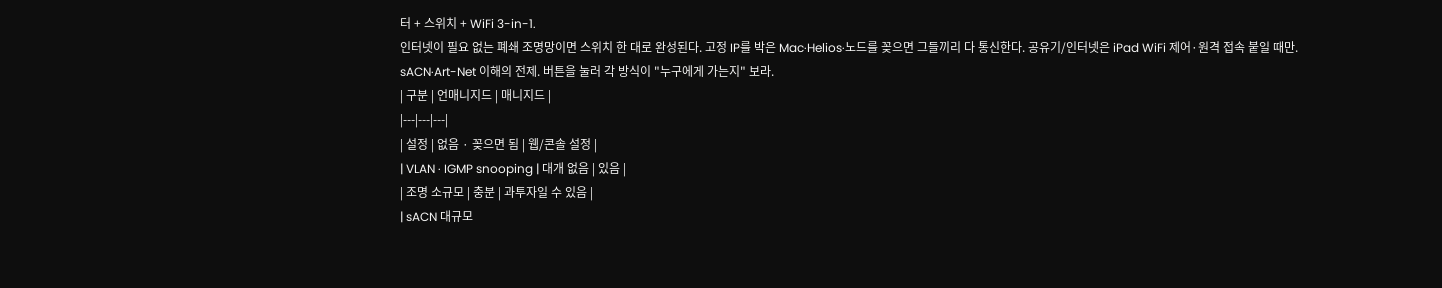터 + 스위치 + WiFi 3-in-1.
인터넷이 필요 없는 폐쇄 조명망이면 스위치 한 대로 완성된다. 고정 IP를 박은 Mac·Helios·노드를 꽂으면 그들끼리 다 통신한다. 공유기/인터넷은 iPad WiFi 제어·원격 접속 붙일 때만.
sACN·Art-Net 이해의 전제. 버튼을 눌러 각 방식이 "누구에게 가는지" 보라.
| 구분 | 언매니지드 | 매니지드 |
|---|---|---|
| 설정 | 없음 · 꽂으면 됨 | 웹/콘솔 설정 |
| VLAN · IGMP snooping | 대개 없음 | 있음 |
| 조명 소규모 | 충분 | 과투자일 수 있음 |
| sACN 대규모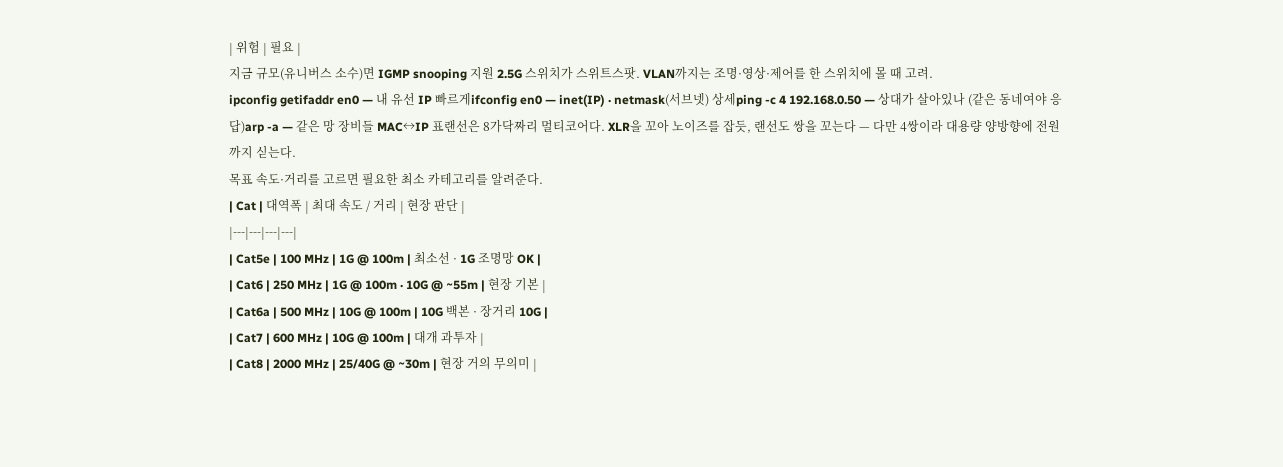| 위험 | 필요 |
지금 규모(유니버스 소수)면 IGMP snooping 지원 2.5G 스위치가 스위트스팟. VLAN까지는 조명·영상·제어를 한 스위치에 몰 때 고려.
ipconfig getifaddr en0 — 내 유선 IP 빠르게ifconfig en0 — inet(IP) · netmask(서브넷) 상세ping -c 4 192.168.0.50 — 상대가 살아있나 (같은 동네여야 응답)arp -a — 같은 망 장비들 MAC↔IP 표랜선은 8가닥짜리 멀티코어다. XLR을 꼬아 노이즈를 잡듯, 랜선도 쌍을 꼬는다 — 다만 4쌍이라 대용량 양방향에 전원까지 싣는다.
목표 속도·거리를 고르면 필요한 최소 카테고리를 알려준다.
| Cat | 대역폭 | 최대 속도 / 거리 | 현장 판단 |
|---|---|---|---|
| Cat5e | 100 MHz | 1G @ 100m | 최소선 · 1G 조명망 OK |
| Cat6 | 250 MHz | 1G @ 100m · 10G @ ~55m | 현장 기본 |
| Cat6a | 500 MHz | 10G @ 100m | 10G 백본 · 장거리 10G |
| Cat7 | 600 MHz | 10G @ 100m | 대개 과투자 |
| Cat8 | 2000 MHz | 25/40G @ ~30m | 현장 거의 무의미 |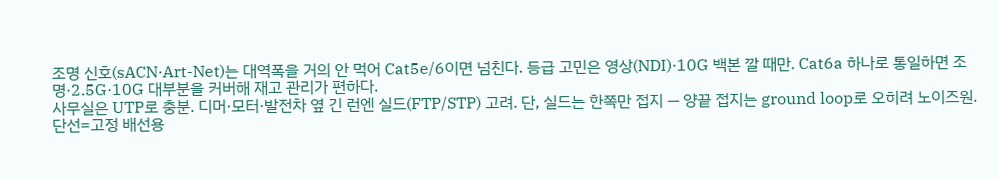조명 신호(sACN·Art-Net)는 대역폭을 거의 안 먹어 Cat5e/6이면 넘친다. 등급 고민은 영상(NDI)·10G 백본 깔 때만. Cat6a 하나로 통일하면 조명·2.5G·10G 대부분을 커버해 재고 관리가 편하다.
사무실은 UTP로 충분. 디머·모터·발전차 옆 긴 런엔 실드(FTP/STP) 고려. 단, 실드는 한쪽만 접지 — 양끝 접지는 ground loop로 오히려 노이즈원.
단선=고정 배선용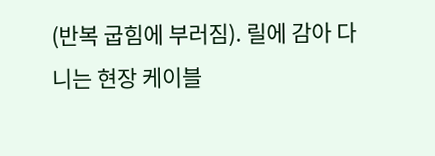(반복 굽힘에 부러짐). 릴에 감아 다니는 현장 케이블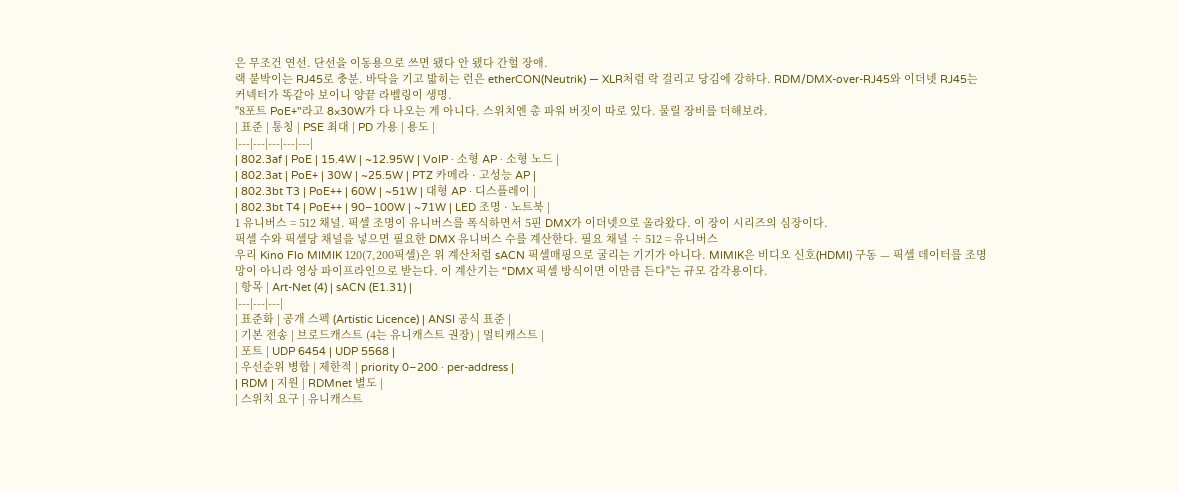은 무조건 연선. 단선을 이동용으로 쓰면 됐다 안 됐다 간헐 장애.
랙 붙박이는 RJ45로 충분. 바닥을 기고 밟히는 런은 etherCON(Neutrik) — XLR처럼 락 걸리고 당김에 강하다. RDM/DMX-over-RJ45와 이더넷 RJ45는 커넥터가 똑같아 보이니 양끝 라벨링이 생명.
"8포트 PoE+"라고 8×30W가 다 나오는 게 아니다. 스위치엔 총 파워 버짓이 따로 있다. 물릴 장비를 더해보라.
| 표준 | 통칭 | PSE 최대 | PD 가용 | 용도 |
|---|---|---|---|---|
| 802.3af | PoE | 15.4W | ~12.95W | VoIP · 소형 AP · 소형 노드 |
| 802.3at | PoE+ | 30W | ~25.5W | PTZ 카메라 · 고성능 AP |
| 802.3bt T3 | PoE++ | 60W | ~51W | 대형 AP · 디스플레이 |
| 802.3bt T4 | PoE++ | 90–100W | ~71W | LED 조명 · 노트북 |
1 유니버스 = 512 채널. 픽셀 조명이 유니버스를 폭식하면서 5핀 DMX가 이더넷으로 올라왔다. 이 장이 시리즈의 심장이다.
픽셀 수와 픽셀당 채널을 넣으면 필요한 DMX 유니버스 수를 계산한다. 필요 채널 ÷ 512 = 유니버스
우리 Kino Flo MIMIK 120(7,200픽셀)은 위 계산처럼 sACN 픽셀매핑으로 굴리는 기기가 아니다. MIMIK은 비디오 신호(HDMI) 구동 — 픽셀 데이터를 조명망이 아니라 영상 파이프라인으로 받는다. 이 계산기는 "DMX 픽셀 방식이면 이만큼 든다"는 규모 감각용이다.
| 항목 | Art-Net (4) | sACN (E1.31) |
|---|---|---|
| 표준화 | 공개 스펙 (Artistic Licence) | ANSI 공식 표준 |
| 기본 전송 | 브로드캐스트 (4는 유니캐스트 권장) | 멀티캐스트 |
| 포트 | UDP 6454 | UDP 5568 |
| 우선순위 병합 | 제한적 | priority 0–200 · per-address |
| RDM | 지원 | RDMnet 별도 |
| 스위치 요구 | 유니캐스트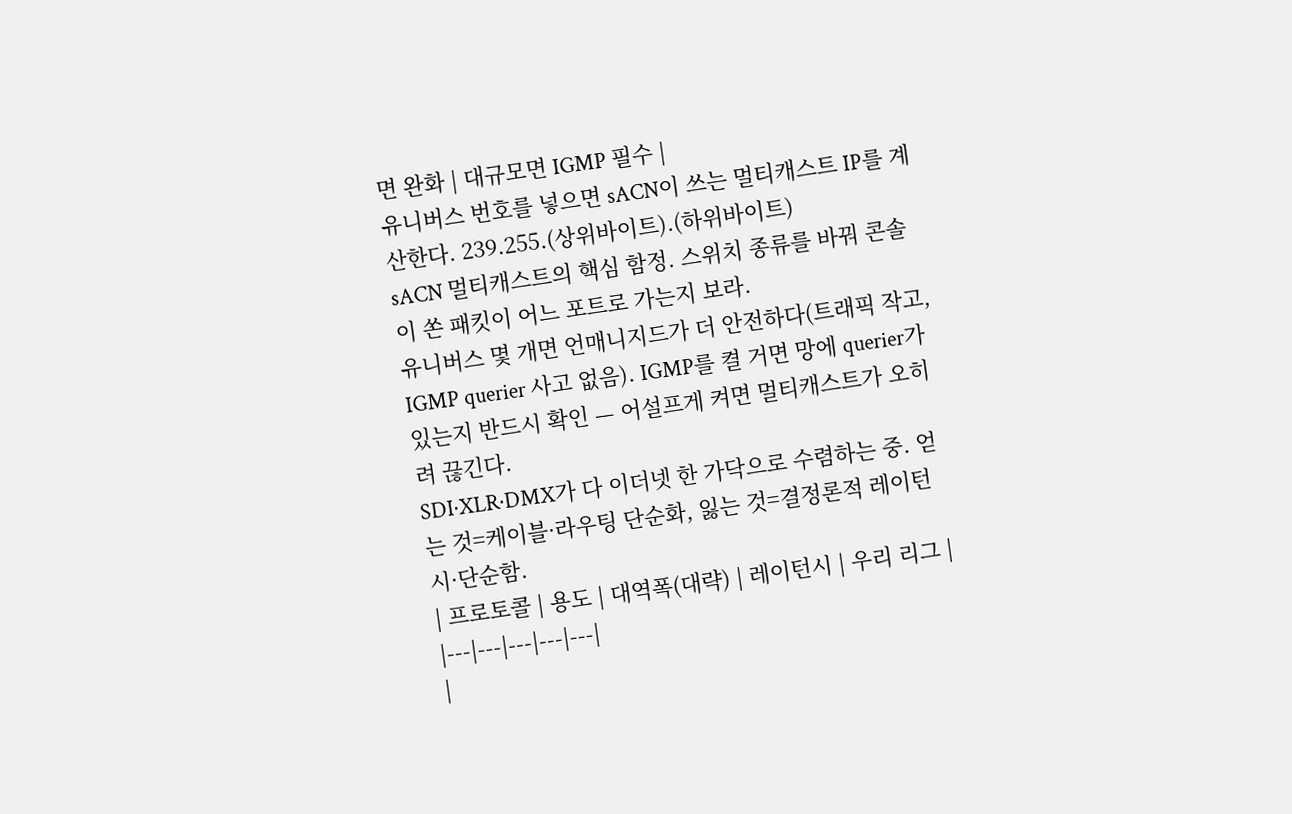면 완화 | 대규모면 IGMP 필수 |
유니버스 번호를 넣으면 sACN이 쓰는 멀티캐스트 IP를 계산한다. 239.255.(상위바이트).(하위바이트)
sACN 멀티캐스트의 핵심 함정. 스위치 종류를 바꿔 콘솔이 쏜 패킷이 어느 포트로 가는지 보라.
유니버스 몇 개면 언매니지드가 더 안전하다(트래픽 작고, IGMP querier 사고 없음). IGMP를 켤 거면 망에 querier가 있는지 반드시 확인 — 어설프게 켜면 멀티캐스트가 오히려 끊긴다.
SDI·XLR·DMX가 다 이더넷 한 가닥으로 수렴하는 중. 얻는 것=케이블·라우팅 단순화, 잃는 것=결정론적 레이턴시·단순함.
| 프로토콜 | 용도 | 대역폭(대략) | 레이턴시 | 우리 리그 |
|---|---|---|---|---|
|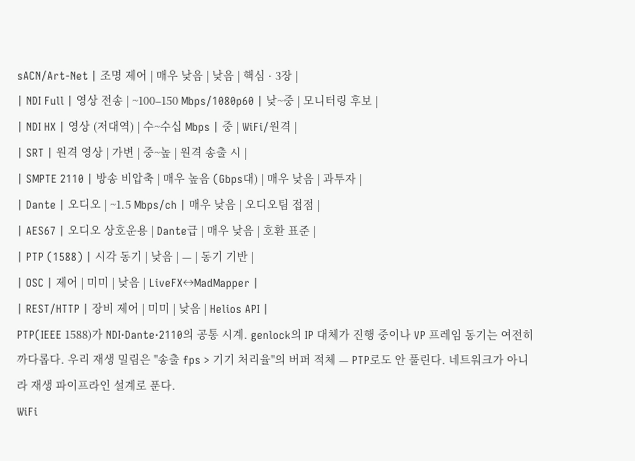sACN/Art-Net | 조명 제어 | 매우 낮음 | 낮음 | 핵심 · 3장 |
| NDI Full | 영상 전송 | ~100–150 Mbps/1080p60 | 낮~중 | 모니터링 후보 |
| NDI HX | 영상 (저대역) | 수~수십 Mbps | 중 | WiFi/원격 |
| SRT | 원격 영상 | 가변 | 중~높 | 원격 송출 시 |
| SMPTE 2110 | 방송 비압축 | 매우 높음 (Gbps대) | 매우 낮음 | 과투자 |
| Dante | 오디오 | ~1.5 Mbps/ch | 매우 낮음 | 오디오팀 접점 |
| AES67 | 오디오 상호운용 | Dante급 | 매우 낮음 | 호환 표준 |
| PTP (1588) | 시각 동기 | 낮음 | — | 동기 기반 |
| OSC | 제어 | 미미 | 낮음 | LiveFX↔MadMapper |
| REST/HTTP | 장비 제어 | 미미 | 낮음 | Helios API |
PTP(IEEE 1588)가 NDI·Dante·2110의 공통 시계. genlock의 IP 대체가 진행 중이나 VP 프레임 동기는 여전히 까다롭다. 우리 재생 밀림은 "송출 fps > 기기 처리율"의 버퍼 적체 — PTP로도 안 풀린다. 네트워크가 아니라 재생 파이프라인 설계로 푼다.
WiFi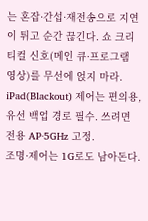는 혼잡·간섭·재전송으로 지연이 튀고 순간 끊긴다. 쇼 크리티컬 신호(메인 큐·프로그램 영상)를 무선에 얹지 마라. iPad(Blackout) 제어는 편의용, 유선 백업 경로 필수. 쓰려면 전용 AP·5GHz 고정.
조명·제어는 1G로도 남아돈다.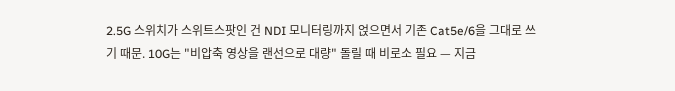2.5G 스위치가 스위트스팟인 건 NDI 모니터링까지 얹으면서 기존 Cat5e/6을 그대로 쓰기 때문. 10G는 "비압축 영상을 랜선으로 대량" 돌릴 때 비로소 필요 — 지금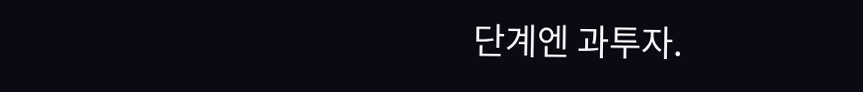단계엔 과투자.